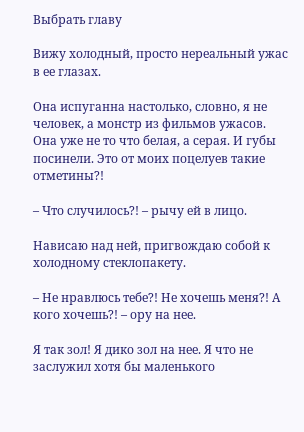Выбрать главу

Вижу холодный, просто нереальный ужас в ее глазах.

Она испуганна настолько, словно, я не человек, а монстр из фильмов ужасов. Она уже не то что белая, а серая. И губы посинели. Это от моих поцелуев такие отметины?!

– Что случилось?! – рычу ей в лицо.

Нависаю над ней, пригвождаю собой к холодному стеклопакету.

– Не нравлюсь тебе?! Не хочешь меня?! А кого хочешь?! – ору на нее.

Я так зол! Я дико зол на нее. Я что не заслужил хотя бы маленького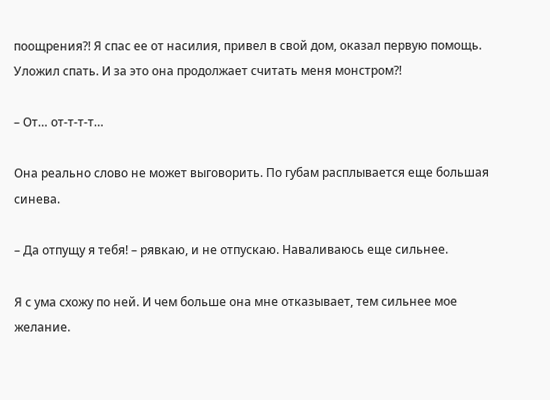поощрения?! Я спас ее от насилия, привел в свой дом, оказал первую помощь. Уложил спать. И за это она продолжает считать меня монстром?!

– От… от-т-т-т…

Она реально слово не может выговорить. По губам расплывается еще большая синева.

– Да отпущу я тебя! – рявкаю, и не отпускаю. Наваливаюсь еще сильнее.

Я с ума схожу по ней. И чем больше она мне отказывает, тем сильнее мое желание.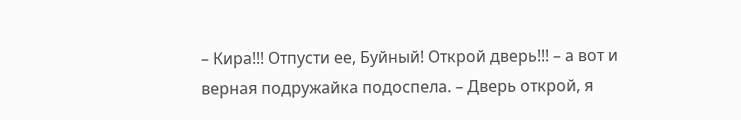– Кира!!! Отпусти ее, Буйный! Открой дверь!!! – а вот и верная подружайка подоспела. – Дверь открой, я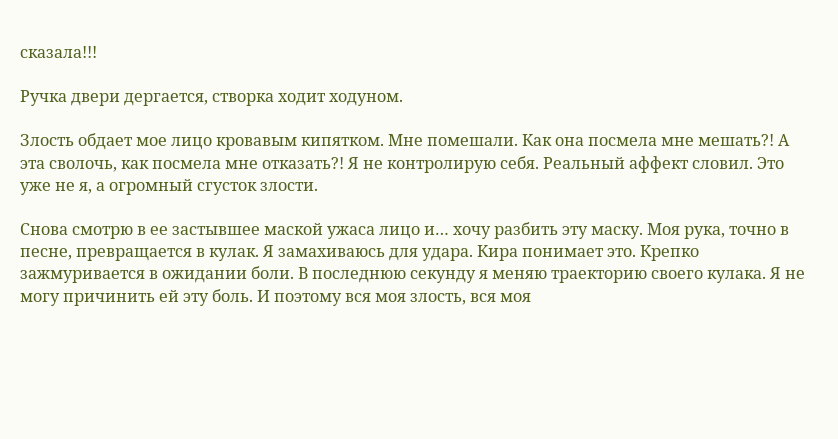сказала!!!

Ручка двери дергается, створка ходит ходуном.

Злость обдает мое лицо кровавым кипятком. Мне помешали. Как она посмела мне мешать?! А эта сволочь, как посмела мне отказать?! Я не контролирую себя. Реальный аффект словил. Это уже не я, а огромный сгусток злости.

Снова смотрю в ее застывшее маской ужаса лицо и… хочу разбить эту маску. Моя рука, точно в песне, превращается в кулак. Я замахиваюсь для удара. Кира понимает это. Крепко зажмуривается в ожидании боли. В последнюю секунду я меняю траекторию своего кулака. Я не могу причинить ей эту боль. И поэтому вся моя злость, вся моя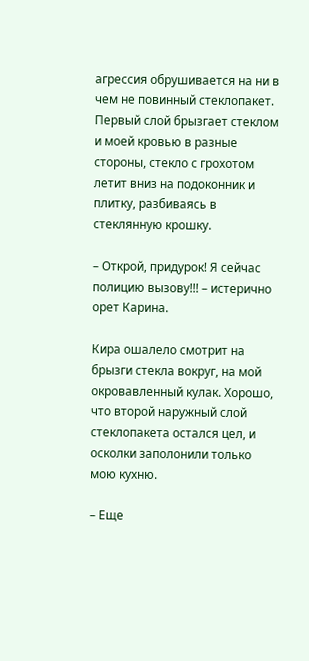агрессия обрушивается на ни в чем не повинный стеклопакет. Первый слой брызгает стеклом и моей кровью в разные стороны, стекло с грохотом летит вниз на подоконник и плитку, разбиваясь в стеклянную крошку.

– Открой, придурок! Я сейчас полицию вызову!!! – истерично орет Карина.

Кира ошалело смотрит на брызги стекла вокруг, на мой окровавленный кулак. Хорошо, что второй наружный слой стеклопакета остался цел, и осколки заполонили только мою кухню.

– Еще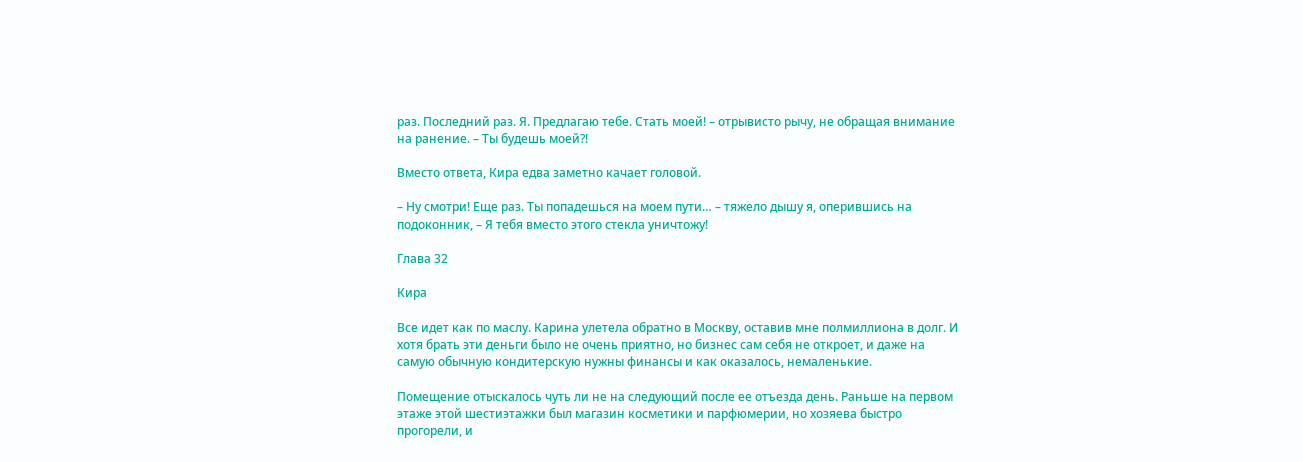раз. Последний раз. Я. Предлагаю тебе. Стать моей! – отрывисто рычу, не обращая внимание на ранение. – Ты будешь моей?!

Вместо ответа, Кира едва заметно качает головой.

– Ну смотри! Еще раз. Ты попадешься на моем пути… – тяжело дышу я, оперившись на подоконник, – Я тебя вместо этого стекла уничтожу!

Глава 32

Кира

Все идет как по маслу. Карина улетела обратно в Москву, оставив мне полмиллиона в долг. И хотя брать эти деньги было не очень приятно, но бизнес сам себя не откроет, и даже на самую обычную кондитерскую нужны финансы и как оказалось, немаленькие.

Помещение отыскалось чуть ли не на следующий после ее отъезда день. Раньше на первом этаже этой шестиэтажки был магазин косметики и парфюмерии, но хозяева быстро прогорели, и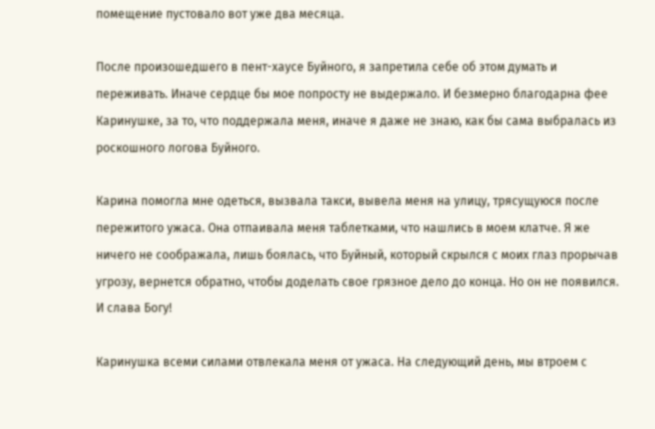помещение пустовало вот уже два месяца.

После произошедшего в пент-хаусе Буйного, я запретила себе об этом думать и переживать. Иначе сердце бы мое попросту не выдержало. И безмерно благодарна фее Каринушке, за то, что поддержала меня, иначе я даже не знаю, как бы сама выбралась из роскошного логова Буйного.

Карина помогла мне одеться, вызвала такси, вывела меня на улицу, трясущуюся после пережитого ужаса. Она отпаивала меня таблетками, что нашлись в моем клатче. Я же ничего не соображала, лишь боялась, что Буйный, который скрылся с моих глаз прорычав угрозу, вернется обратно, чтобы доделать свое грязное дело до конца. Но он не появился. И слава Богу!

Каринушка всеми силами отвлекала меня от ужаса. На следующий день, мы втроем с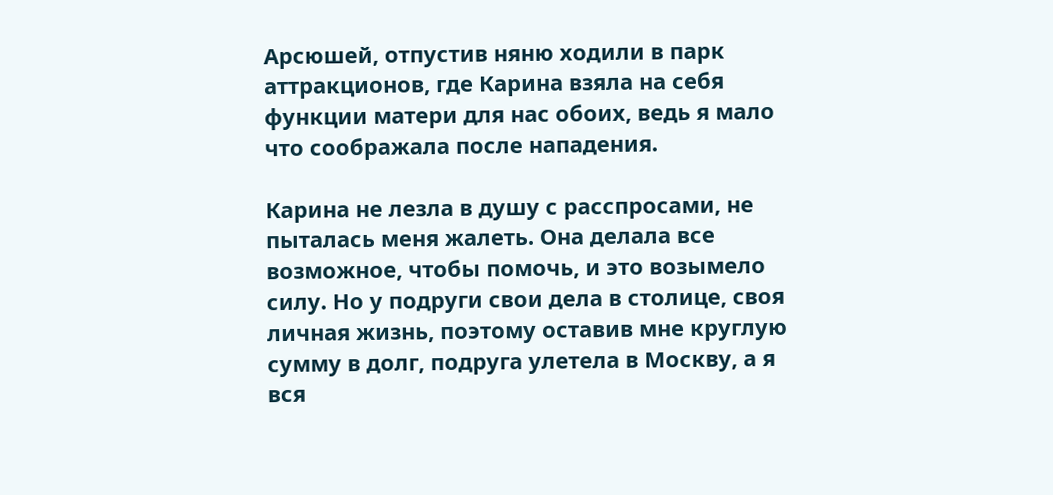Арсюшей, отпустив няню ходили в парк аттракционов, где Карина взяла на себя функции матери для нас обоих, ведь я мало что соображала после нападения.

Карина не лезла в душу с расспросами, не пыталась меня жалеть. Она делала все возможное, чтобы помочь, и это возымело силу. Но у подруги свои дела в столице, своя личная жизнь, поэтому оставив мне круглую сумму в долг, подруга улетела в Москву, а я вся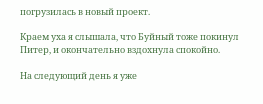погрузилась в новый проект.

Краем уха я слышала, что Буйный тоже покинул Питер, и окончательно вздохнула спокойно.

На следующий день я уже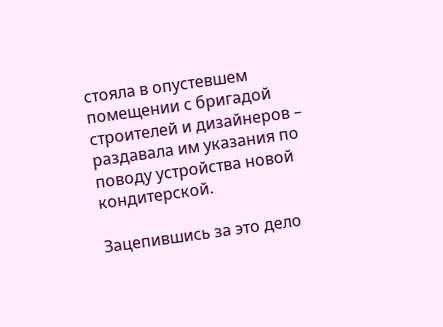стояла в опустевшем помещении с бригадой строителей и дизайнеров – раздавала им указания по поводу устройства новой кондитерской.

Зацепившись за это дело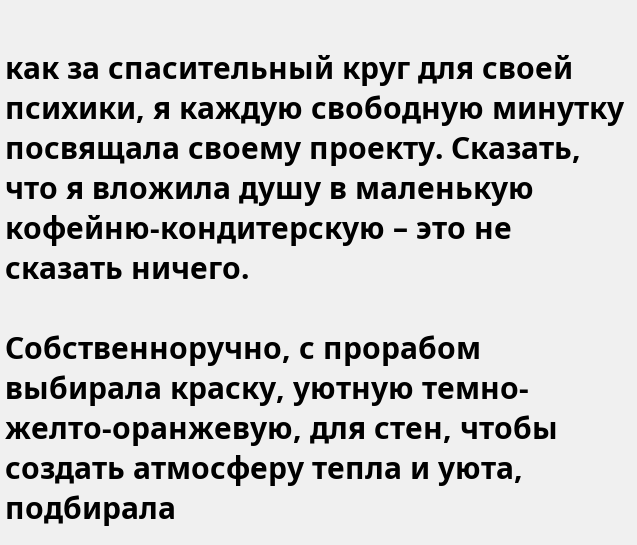как за спасительный круг для своей психики, я каждую свободную минутку посвящала своему проекту. Сказать, что я вложила душу в маленькую кофейню-кондитерскую – это не сказать ничего.

Собственноручно, с прорабом выбирала краску, уютную темно-желто-оранжевую, для стен, чтобы создать атмосферу тепла и уюта, подбирала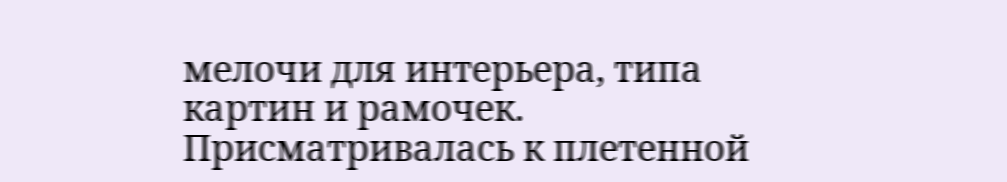мелочи для интерьера, типа картин и рамочек. Присматривалась к плетенной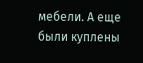мебели. А еще были куплены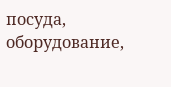посуда, оборудование,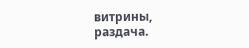витрины, раздача.